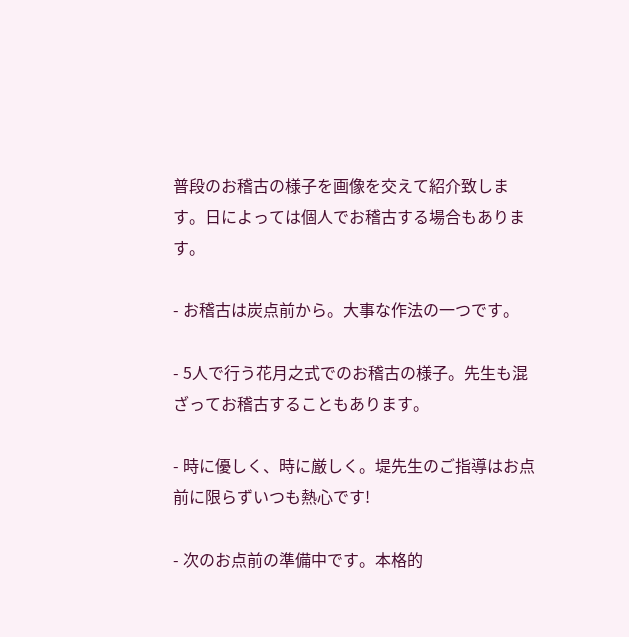普段のお稽古の様子を画像を交えて紹介致します。日によっては個人でお稽古する場合もあります。

- お稽古は炭点前から。大事な作法の一つです。

- 5人で行う花月之式でのお稽古の様子。先生も混ざってお稽古することもあります。

- 時に優しく、時に厳しく。堤先生のご指導はお点前に限らずいつも熱心です!

- 次のお点前の準備中です。本格的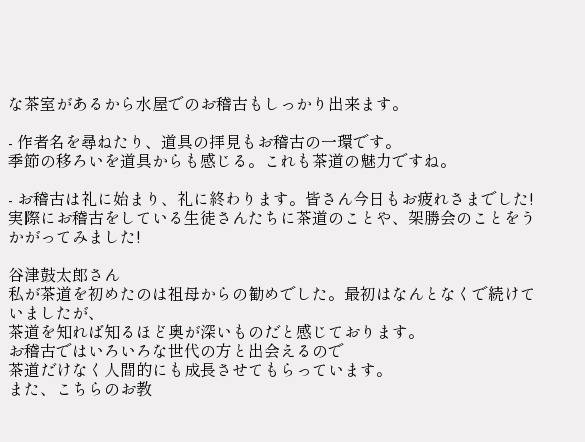な茶室があるから水屋でのお稽古もしっかり出来ます。

- 作者名を尋ねたり、道具の拝見もお稽古の一環です。
季節の移ろいを道具からも感じる。これも茶道の魅力ですね。

- お稽古は礼に始まり、礼に終わります。皆さん今日もお疲れさまでした!
実際にお稽古をしている生徒さんたちに茶道のことや、架勝会のことをうかがってみました!

谷津鼓太郎さん
私が茶道を初めたのは祖母からの勧めでした。最初はなんとなくで続けていましたが、
茶道を知れば知るほど奥が深いものだと感じております。
お稽古ではいろいろな世代の方と出会えるので
茶道だけなく人間的にも成長させてもらっています。
また、こちらのお教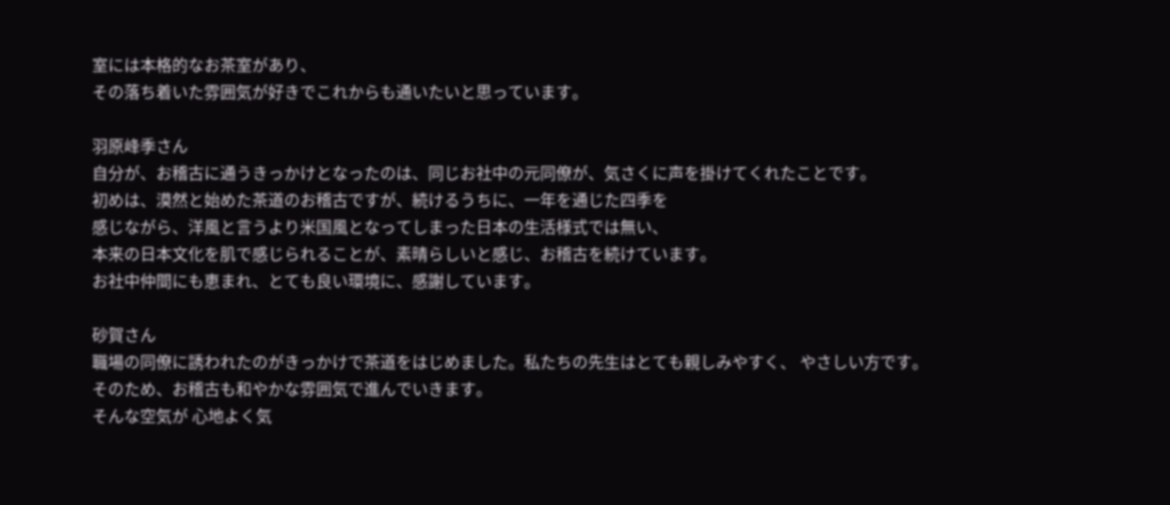室には本格的なお茶室があり、
その落ち着いた雰囲気が好きでこれからも通いたいと思っています。

羽原峰季さん
自分が、お稽古に通うきっかけとなったのは、同じお社中の元同僚が、気さくに声を掛けてくれたことです。
初めは、漠然と始めた茶道のお稽古ですが、続けるうちに、一年を通じた四季を
感じながら、洋風と言うより米国風となってしまった日本の生活様式では無い、
本来の日本文化を肌で感じられることが、素晴らしいと感じ、お稽古を続けています。
お社中仲間にも恵まれ、とても良い環境に、感謝しています。

砂賀さん
職場の同僚に誘われたのがきっかけで茶道をはじめました。私たちの先生はとても親しみやすく、 やさしい方です。
そのため、お稽古も和やかな雰囲気で進んでいきます。
そんな空気が 心地よく気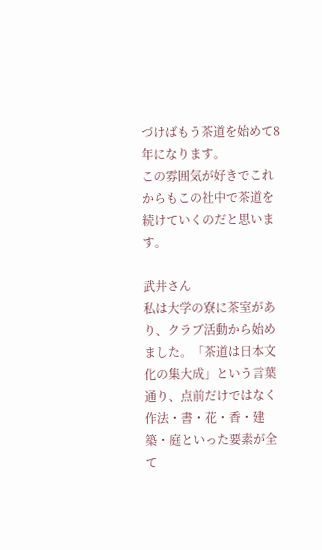づけばもう茶道を始めて8年になります。
この雰囲気が好きでこれからもこの社中で茶道を続けていくのだと思います。

武井さん
私は大学の寮に茶室があり、クラブ活動から始めました。「茶道は日本文化の集大成」という言葉通り、点前だけではなく
作法・書・花・香・建築・庭といった要素が全て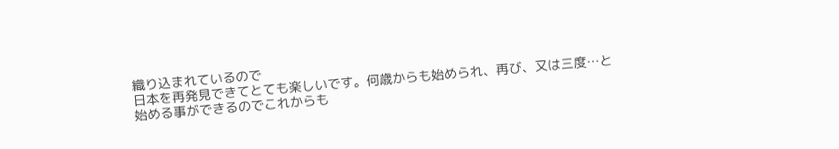織り込まれているので
日本を再発見できてとても楽しいです。何歳からも始められ、再び、又は三度…と
始める事ができるのでこれからも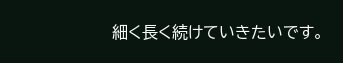細く長く続けていきたいです。